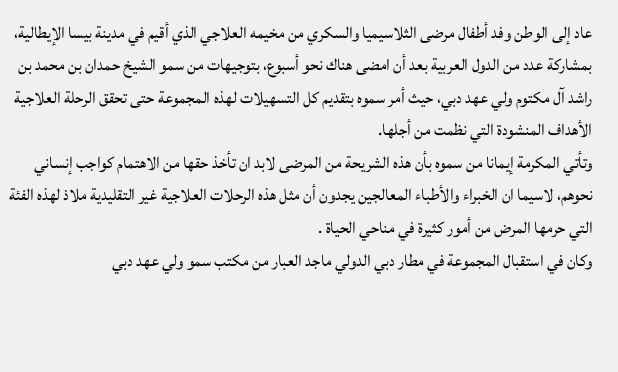عاد إلى الوطن وفد أطفال مرضى الثلاسيميا والسكري من مخيمه العلاجي الذي أقيم في مدينة بيسا الإيطالية، بمشاركة عدد من الدول العربية بعد أن امضى هناك نحو أسبوع، بتوجيهات من سمو الشيخ حمدان بن محمد بن راشد آل مكتوم ولي عهد دبي، حيث أمر سموه بتقديم كل التسهيلات لهذه المجموعة حتى تحقق الرحلة العلاجية الأهداف المنشودة التي نظمت من أجلها.
وتأتي المكرمة إيمانا من سموه بأن هذه الشريحة من المرضى لابد ان تأخذ حقها من الاهتمام كواجب إنساني نحوهم، لاسيما ان الخبراء والأطباء المعالجين يجدون أن مثل هذه الرحلات العلاجية غير التقليدية ملاذ لهذه الفئة التي حرمها المرض من أمور كثيرة في مناحي الحياة .
وكان في استقبال المجموعة في مطار دبي الدولي ماجد العبار من مكتب سمو ولي عهد دبي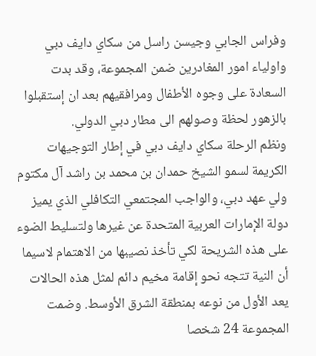وفراس الجابي وجيسن راسل من سكاي دايف دبي واولياء امور المغادرين ضمن المجموعة، وقد بدت السعادة على وجوه الأطفال ومرافقيهم بعد ان إستقبلوا بالزهور لحظة وصولهم الى مطار دبي الدولي.
ونظم الرحلة سكاي دايف دبي في إطار التوجيهات الكريمة لسمو الشيخ حمدان بن محمد بن راشد آل مكتوم ولي عهد دبي، والواجب المجتمعي التكافلي الذي يميز دولة الإمارات العربية المتحدة عن غيرها ولتسليط الضوء على هذه الشريحة لكي تأخذ نصيبها من الاهتمام لاسيما أن النية تتجه نحو إقامة مخيم دائم لمثل هذه الحالات يعد الأول من نوعه بمنطقة الشرق الأوسط. وضمت المجموعة 24 شخصا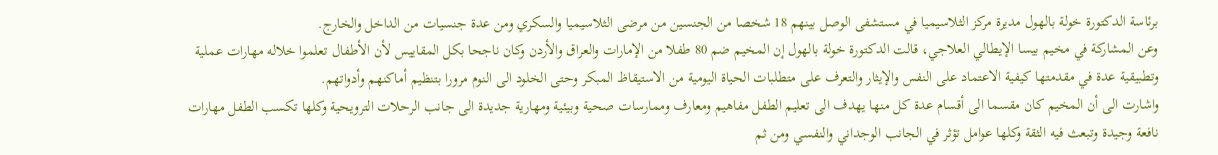برئاسة الدكتورة خولة بالهول مديرة مركز الثلاسيميا في مستشفى الوصل بينهم 18 شخصا من الجنسين من مرضى الثلاسيميا والسكري ومن عدة جنسيات من الداخل والخارج.
وعن المشاركة في مخيم بيسا الإيطالي العلاجي، قالت الدكتورة خولة بالهول إن المخيم ضم 80 طفلا من الإمارات والعراق والأردن وكان ناجحا بكل المقاييس لأن الأطفال تعلموا خلاله مهارات عملية وتطبيقية عدة في مقدمتها كيفية الاعتماد على النفس والإيثار والتعرف على متطلبات الحياة اليومية من الاستيقاظ المبكر وحتى الخلود الى النوم مرورا بتنظيم أماكنهم وأدواتهم.
واشارت الى أن المخيم كان مقسما الى أقسام عدة كل منها يهدف الى تعليم الطفل مفاهيم ومعارف وممارسات صحية وبيئية ومهارية جديدة الى جانب الرحلات الترويحية وكلها تكسب الطفل مهارات نافعة وجيدة وتبعث فيه الثقة وكلها عوامل تؤثر في الجانب الوجداني والنفسي ومن ثم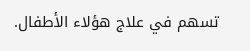تسهم في علاج هؤلاء الأطفال.